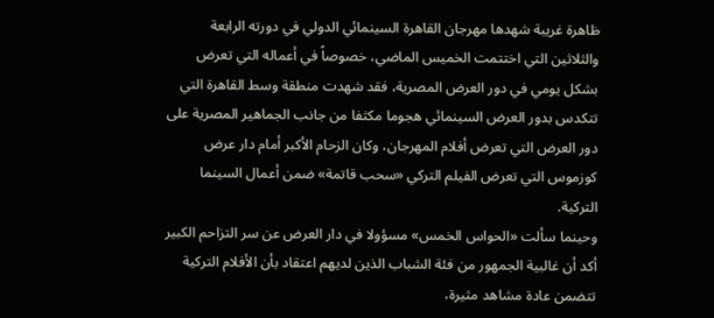ظاهرة غريبة شهدها مهرجان القاهرة السينمائي الدولي في دورته الرابعة والثلاثين التي اختتمت الخميس الماضي، خصوصاً في أعماله التي تعرض بشكل يومي في دور العرض المصرية، فقد شهدت منطقة وسط القاهرة التي تتكدس بدور العرض السينمائي هجوما مكثفا من جانب الجماهير المصرية على دور العرض التي تعرض أفلام المهرجان، وكان الزحام الأكبر أمام دار عرض كوزموس التي تعرض الفيلم التركي «سحب قاتمة» ضمن أعمال السينما التركية.
وحينما سألت «الحواس الخمس» مسؤولا في دار العرض عن سر التزاحم الكبير أكد أن غالبية الجمهور من فئة الشباب الذين لديهم اعتقاد بأن الأفلام التركية تتضمن عادة مشاهد مثيرة،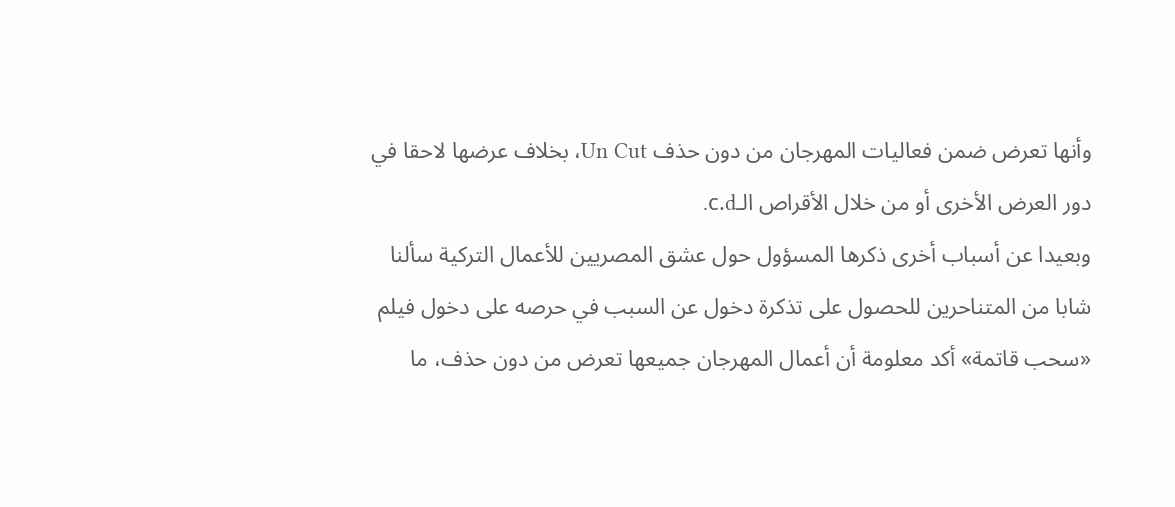وأنها تعرض ضمن فعاليات المهرجان من دون حذف Un Cut، بخلاف عرضها لاحقا في دور العرض الأخرى أو من خلال الأقراص الـc.d.
وبعيدا عن أسباب أخرى ذكرها المسؤول حول عشق المصريين للأعمال التركية سألنا شابا من المتناحرين للحصول على تذكرة دخول عن السبب في حرصه على دخول فيلم «سحب قاتمة» أكد معلومة أن أعمال المهرجان جميعها تعرض من دون حذف، ما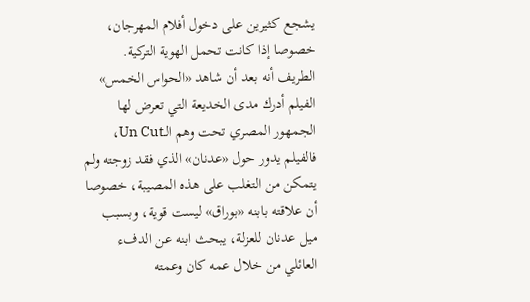يشجع كثيرين على دخول أفلام المهرجان، خصوصا إذا كانت تحمل الهوية التركية.
الطريف أنه بعد أن شاهد «الحواس الخمس» الفيلم أدرك مدى الخديعة التي تعرض لها الجمهور المصري تحت وهم الـUn Cut، فالفيلم يدور حول «عدنان» الذي فقد زوجته ولم يتمكن من التغلب على هذه المصيبة، خصوصا أن علاقته بابنه «بوراق» ليست قوية، وبسبب ميل عدنان للعزلة، يبحث ابنه عن الدفء العائلي من خلال عمه كان وعمته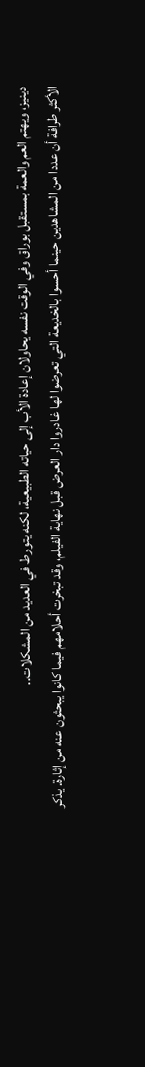دينيز، ويهتم العم والعمة بمستقبل بوراق وفي الوقت نفسه يحاولان إعادة الأب إلى حياته الطبيعية، لكنه يتورط في العديد من المشكلات..
الأكثر طرافة أن عددا من المشاهدين حينما أحسوا بالخديعة التي تعرضوا لها غادروا دار العرض قبل نهاية الفيلم، وقد تبخرت أحلامهم فيما كانوا يبحثون عنه من إثارة. يذكر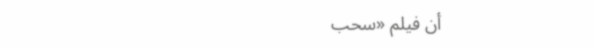أن فيلم «سحب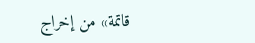قاتمة» من إخراج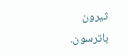ثيرون باترسون.